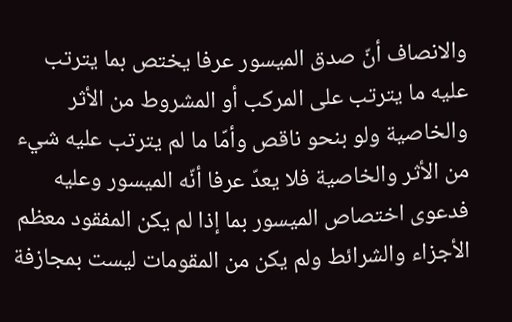والانصاف أنّ صدق الميسور عرفا يختص بما يترتب عليه ما يترتب على المركب أو المشروط من الأثر والخاصية ولو بنحو ناقص وأمّا ما لم يترتب عليه شيء من الأثر والخاصية فلا يعدّ عرفا أنّه الميسور وعليه فدعوى اختصاص الميسور بما إذا لم يكن المفقود معظم الأجزاء والشرائط ولم يكن من المقومات ليست بمجازفة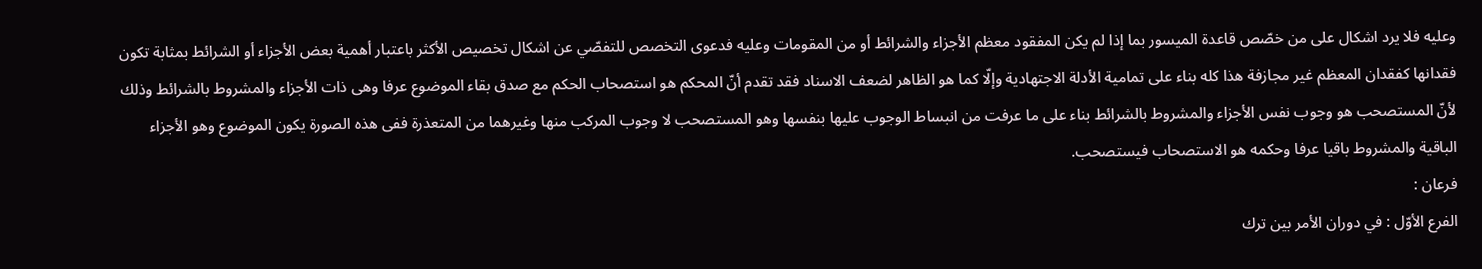وعليه فلا يرد اشكال على من خصّص قاعدة الميسور بما إذا لم يكن المفقود معظم الأجزاء والشرائط أو من المقومات وعليه فدعوى التخصص للتفصّي عن اشكال تخصيص الأكثر باعتبار أهمية بعض الأجزاء أو الشرائط بمثابة تكون فقدانها كفقدان المعظم غير مجازفة هذا كله بناء على تمامية الأدلة الاجتهادية وإلّا كما هو الظاهر لضعف الاسناد فقد تقدم أنّ المحكم هو استصحاب الحكم مع صدق بقاء الموضوع عرفا وهى ذات الأجزاء والمشروط بالشرائط وذلك لأنّ المستصحب هو وجوب نفس الأجزاء والمشروط بالشرائط بناء على ما عرفت من انبساط الوجوب عليها بنفسها وهو المستصحب لا وجوب المركب منها وغيرهما من المتعذرة ففى هذه الصورة يكون الموضوع وهو الأجزاء الباقية والمشروط باقيا عرفا وحكمه هو الاستصحاب فيستصحب.
فرعان :
الفرع الأوّل : في دوران الأمر بين ترك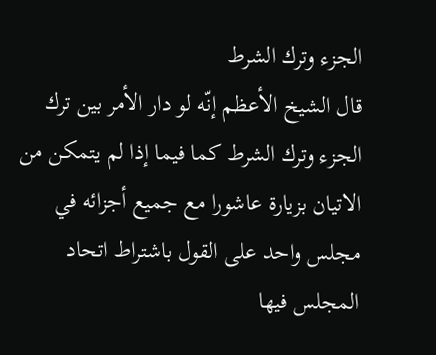الجزء وترك الشرط
قال الشيخ الأعظم إنّه لو دار الأمر بين ترك الجزء وترك الشرط كما فيما إذا لم يتمكن من الاتيان بزيارة عاشورا مع جميع أجزائه في مجلس واحد على القول باشتراط اتحاد المجلس فيها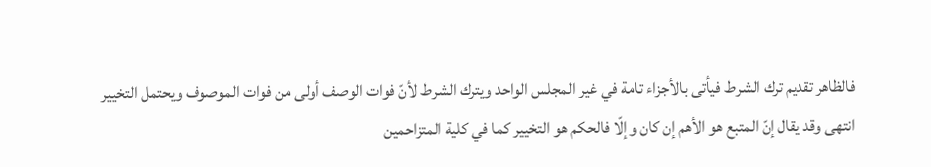فالظاهر تقديم ترك الشرط فيأتى بالأجزاء تامة في غير المجلس الواحد ويترك الشرط لأنّ فوات الوصف أولى من فوات الموصوف ويحتمل التخيير انتهى وقد يقال إنّ المتبع هو الأهم إن كان وإلّا فالحكم هو التخيير كما في كلية المتزاحمين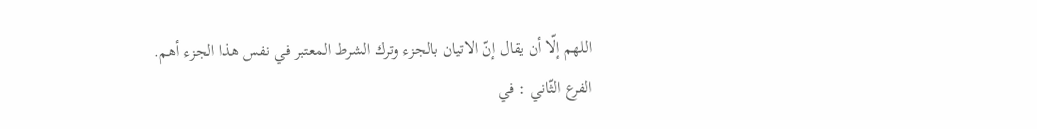اللهم إلّا أن يقال إنّ الاتيان بالجزء وترك الشرط المعتبر في نفس هذا الجزء أهم.
الفرع الثّاني : في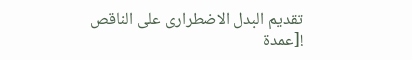تقديم البدل الاضطرارى على الناقص
![عمدة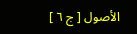الأصول [ ج ٦ ]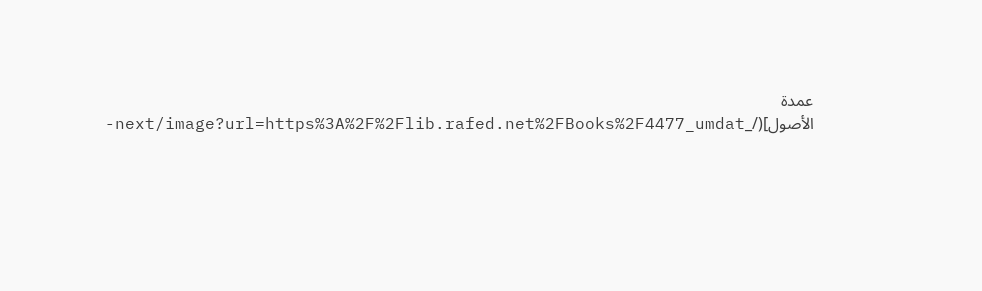عمدة الأصول](/_next/image?url=https%3A%2F%2Flib.rafed.net%2FBooks%2F4477_umdat-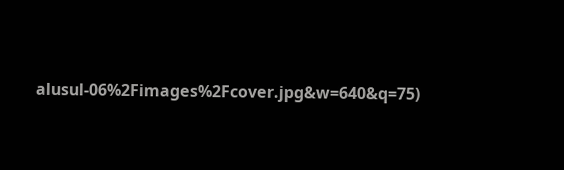alusul-06%2Fimages%2Fcover.jpg&w=640&q=75)